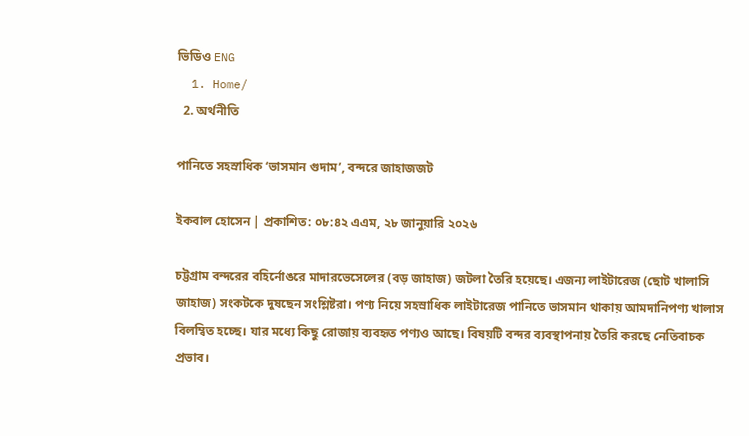ভিডিও ENG
  1. Home/
  2. অর্থনীতি

পানিতে সহস্রাধিক ‘ভাসমান গুদাম’, বন্দরে জাহাজজট

ইকবাল হোসেন | প্রকাশিত: ০৮:৪২ এএম, ২৮ জানুয়ারি ২০২৬

চট্টগ্রাম বন্দরের বহির্নোঙরে মাদারভেসেলের (বড় জাহাজ) জটলা তৈরি হয়েছে। এজন্য লাইটারেজ (ছোট খালাসি জাহাজ) সংকটকে দুষছেন সংশ্লিষ্টরা। পণ্য নিয়ে সহস্রাধিক লাইটারেজ পানিতে ভাসমান থাকায় আমদানিপণ্য খালাস বিলম্বিত হচ্ছে। যার মধ্যে কিছু রোজায় ব্যবহৃত পণ্যও আছে। বিষয়টি বন্দর ব্যবস্থাপনায় তৈরি করছে নেতিবাচক প্রভাব।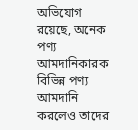অভিযোগ রয়েছে, অনেক পণ্য আমদানিকারক বিভিন্ন পণ্য আমদানি করলেও তাদের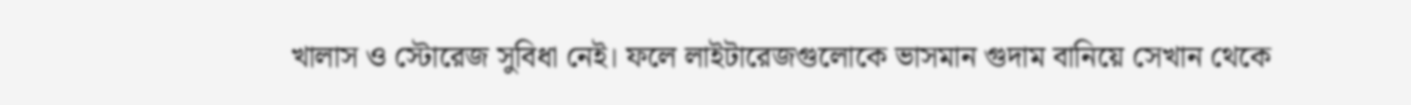খালাস ও স্টোরেজ সুবিধা নেই। ফলে লাইটারেজগুলোকে ভাসমান গুদাম বানিয়ে সেখান থেকে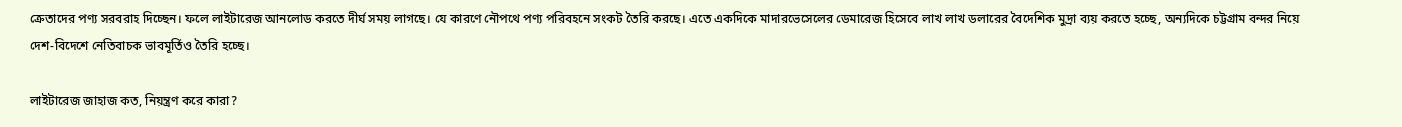ক্রেতাদের পণ্য সরবরাহ দিচ্ছেন। ফলে লাইটারেজ আনলোড করতে দীর্ঘ সময় লাগছে। যে কারণে নৌপথে পণ্য পরিবহনে সংকট তৈরি করছে। এতে একদিকে মাদারভেসেলের ডেমারেজ হিসেবে লাখ লাখ ডলারের বৈদেশিক মুদ্রা ব্যয় করতে হচ্ছে, অন্যদিকে চট্টগ্রাম বন্দর নিয়ে দেশ-বিদেশে নেতিবাচক ভাবমূর্তিও তৈরি হচ্ছে।

লাইটারেজ জাহাজ কত, নিয়ন্ত্রণ করে কারা?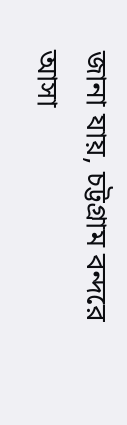জানা যায়, চট্টগ্রাম বন্দরে আসা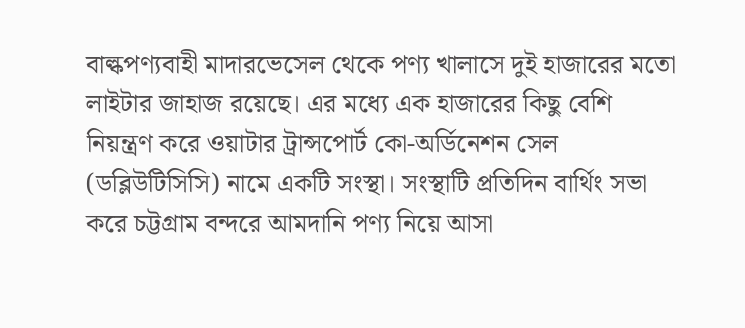বাল্কপণ্যবাহী মাদারভেসেল থেকে পণ্য খালাসে দুই হাজারের মতো লাইটার জাহাজ রয়েছে। এর মধ্যে এক হাজারের কিছু বেশি নিয়ন্ত্রণ করে ওয়াটার ট্রান্সপোর্ট কো-অর্ডিনেশন সেল (ডব্লিউটিসিসি) নামে একটি সংস্থা। সংস্থাটি প্রতিদিন বার্থিং সভা করে চট্টগ্রাম বন্দরে আমদানি পণ্য নিয়ে আসা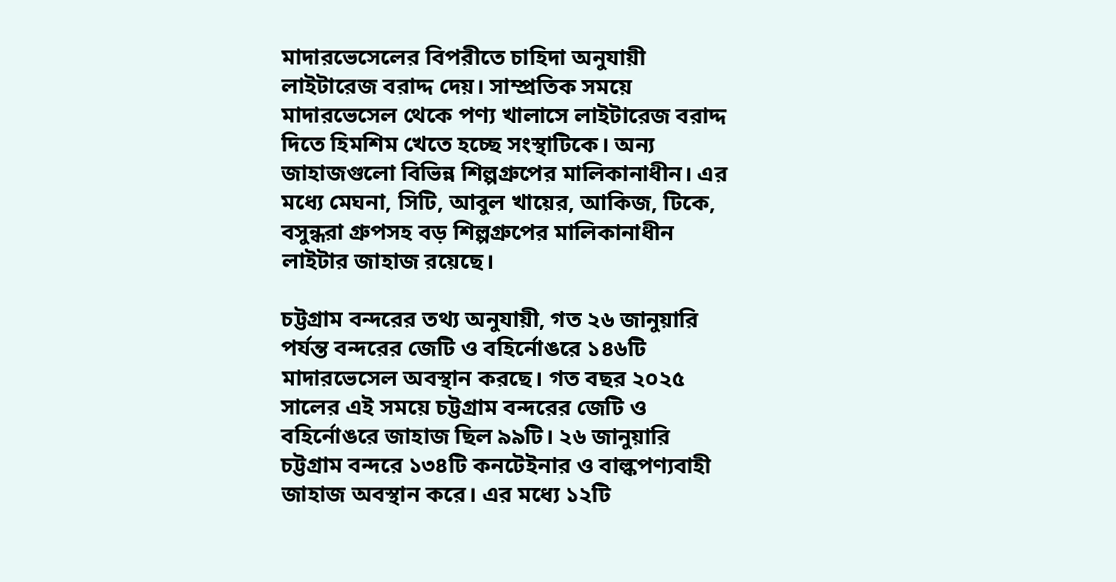মাদারভেসেলের বিপরীতে চাহিদা অনুযায়ী লাইটারেজ বরাদ্দ দেয়। সাম্প্রতিক সময়ে মাদারভেসেল থেকে পণ্য খালাসে লাইটারেজ বরাদ্দ দিতে হিমশিম খেতে হচ্ছে সংস্থাটিকে। অন্য জাহাজগুলো বিভিন্ন শিল্পগ্রুপের মালিকানাধীন। এর মধ্যে মেঘনা, সিটি, আবুল খায়ের, আকিজ, টিকে, বসুন্ধরা গ্রুপসহ বড় শিল্পগ্রুপের মালিকানাধীন লাইটার জাহাজ রয়েছে।

চট্টগ্রাম বন্দরের তথ্য অনুযায়ী, গত ২৬ জানুয়ারি পর্যন্ত বন্দরের জেটি ও বহির্নোঙরে ১৪৬টি মাদারভেসেল অবস্থান করছে। গত বছর ২০২৫ সালের এই সময়ে চট্টগ্রাম বন্দরের জেটি ও বহির্নোঙরে জাহাজ ছিল ৯৯টি। ২৬ জানুয়ারি চট্টগ্রাম বন্দরে ১৩৪টি কনটেইনার ও বাল্কপণ্যবাহী জাহাজ অবস্থান করে। এর মধ্যে ১২টি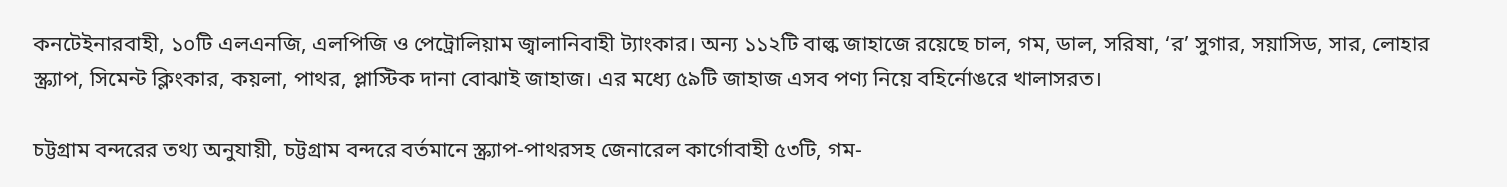কনটেইনারবাহী, ১০টি এলএনজি, এলপিজি ও পেট্রোলিয়াম জ্বালানিবাহী ট্যাংকার। অন্য ১১২টি বাল্ক জাহাজে রয়েছে চাল, গম, ডাল, সরিষা, ‘র’ সুগার, সয়াসিড, সার, লোহার স্ক্র্যাপ, সিমেন্ট ক্লিংকার, কয়লা, পাথর, প্লাস্টিক দানা বোঝাই জাহাজ। এর মধ্যে ৫৯টি জাহাজ এসব পণ্য নিয়ে বহির্নোঙরে খালাসরত।

চট্টগ্রাম বন্দরের তথ্য অনুযায়ী, চট্টগ্রাম বন্দরে বর্তমানে স্ক্র্যাপ-পাথরসহ জেনারেল কার্গোবাহী ৫৩টি, গম-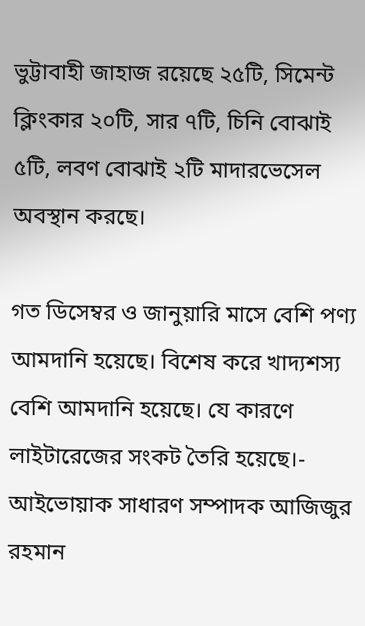ভুট্টাবাহী জাহাজ রয়েছে ২৫টি, সিমেন্ট ক্লিংকার ২০টি, সার ৭টি, চিনি বোঝাই ৫টি, লবণ বোঝাই ২টি মাদারভেসেল অবস্থান করছে।

গত ডিসেম্বর ও জানুয়ারি মাসে বেশি পণ্য আমদানি হয়েছে। বিশেষ করে খাদ্যশস্য বেশি আমদানি হয়েছে। যে কারণে লাইটারেজের সংকট তৈরি হয়েছে।- আইভোয়াক সাধারণ সম্পাদক আজিজুর রহমান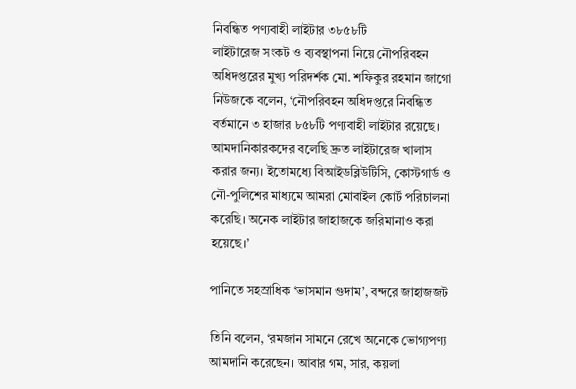নিবন্ধিত পণ্যবাহী লাইটার ৩৮৫৮টি
লাইটারেজ সংকট ও ব্যবস্থাপনা নিয়ে নৌপরিবহন অধিদপ্তরের মুখ্য পরিদর্শক মো. শফিকুর রহমান জাগো নিউজকে বলেন, ‘নৌপরিবহন অধিদপ্তরে নিবন্ধিত বর্তমানে ৩ হাজার ৮৫৮টি পণ্যবাহী লাইটার রয়েছে। আমদানিকারকদের বলেছি দ্রুত লাইটারেজ খালাস করার জন্য। ইতোমধ্যে বিআইডব্লিউটিসি, কোস্টগার্ড ও নৌ-পুলিশের মাধ্যমে আমরা মোবাইল কোর্ট পরিচালনা করেছি। অনেক লাইটার জাহাজকে জরিমানাও করা হয়েছে।’

পানিতে সহস্রাধিক ‘ভাসমান গুদাম’, বন্দরে জাহাজজট

তিনি বলেন, ‘রমজান সামনে রেখে অনেকে ভোগ্যপণ্য আমদানি করেছেন। আবার গম, সার, কয়লা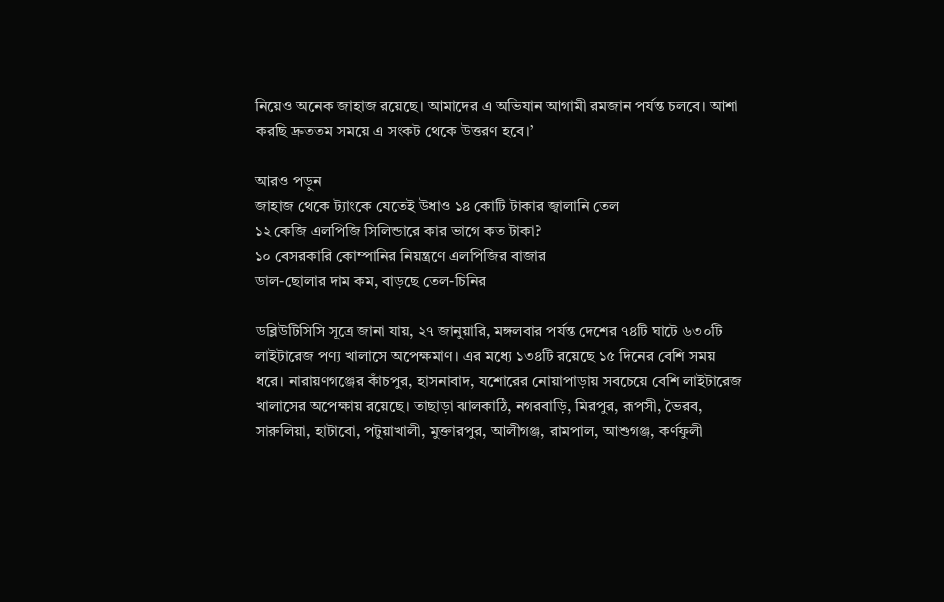নিয়েও অনেক জাহাজ রয়েছে। আমাদের এ অভিযান আগামী রমজান পর্যন্ত চলবে। আশা করছি দ্রুততম সময়ে এ সংকট থেকে উত্তরণ হবে।’

আরও পড়ুন
জাহাজ থেকে ট্যাংকে যেতেই উধাও ১৪ কোটি টাকার জ্বালানি তেল
১২ কেজি এলপিজি সিলিন্ডারে কার ভাগে কত টাকা?
১০ বেসরকারি কোম্পানির নিয়ন্ত্রণে এলপিজির বাজার
ডাল-ছোলার দাম কম, বাড়ছে তেল-চিনির

ডব্লিউটিসিসি সূত্রে জানা যায়, ২৭ জানুয়ারি, মঙ্গলবার পর্যন্ত দেশের ৭৪টি ঘাটে ৬৩০টি লাইটারেজ পণ্য খালাসে অপেক্ষমাণ। এর মধ্যে ১৩৪টি রয়েছে ১৫ দিনের বেশি সময় ধরে। নারায়ণগঞ্জের কাঁচপুর, হাসনাবাদ, যশোরের নোয়াপাড়ায় সবচেয়ে বেশি লাইটারেজ খালাসের অপেক্ষায় রয়েছে। তাছাড়া ঝালকাঠি, নগরবাড়ি, মিরপুর, রূপসী, ভৈরব, সারুলিয়া, হাটাবো, পটুয়াখালী, মুক্তারপুর, আলীগঞ্জ, রামপাল, আশুগঞ্জ, কর্ণফুলী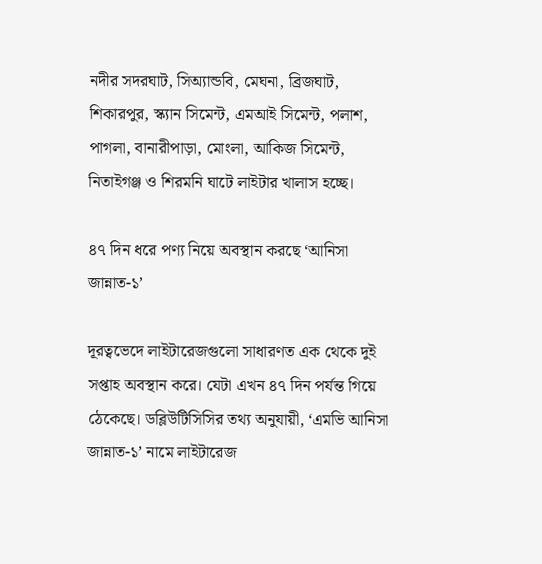নদীর সদরঘাট, সিঅ্যান্ডবি, মেঘনা, ব্রিজঘাট, শিকারপুর, স্ক্যান সিমেন্ট, এমআই সিমেন্ট, পলাশ, পাগলা, বানারীপাড়া, মোংলা, আকিজ সিমেন্ট, নিতাইগঞ্জ ও শিরমনি ঘাটে লাইটার খালাস হচ্ছে।

৪৭ দিন ধরে পণ্য নিয়ে অবস্থান করছে ‘আনিসা জান্নাত-১’

দূরত্বভেদে লাইটারেজগুলো সাধারণত এক থেকে দুই সপ্তাহ অবস্থান করে। যেটা এখন ৪৭ দিন পর্যন্ত গিয়ে ঠেকেছে। ডব্লিউটিসিসির তথ্য অনুযায়ী, ‘এমভি আনিসা জান্নাত-১’ নামে লাইটারেজ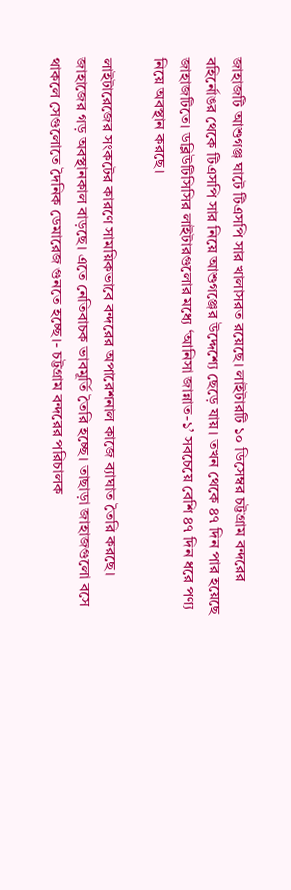জাহাজটি আশুগঞ্জ ঘাটে টিএসপি সার খালাসরত রয়েছে। লাইটারটি ১০ ডিসেম্বর চট্টগ্রাম বন্দরের বহির্নোঙর থেকে টিএসপি সার নিয়ে আশুগঞ্জের উদ্দেশ্যে ছেড়ে যায়। তখন থেকে ৪৭ দিন পার হয়েছে জাহাজটিতে। ডব্লিউটিসিসির লাইটারগুলোর মধ্যে ‘আনিসা জান্নাত-১’ সবচেয়ে বেশি ৪৭ দিন ধরে পণ্য নিয়ে অবস্থান করছে।

লাইটারেজের সংকটের কারণে সাময়িকভাবে বন্দরের অপারেশনাল কাজে ব্যাঘাত তৈরি করছে। জাহাজের গড় অবস্থানকাল বাড়ছে। এতে নেতিবাচক ভাবমূর্তি তৈরি হচ্ছে। তাছাড়া জাহাজগুলো বসে থাকলে সেগুলোতে দৈনিক ডেমারেজ গুনতে হচ্ছে।- চট্টগ্রাম বন্দরের পরিচালক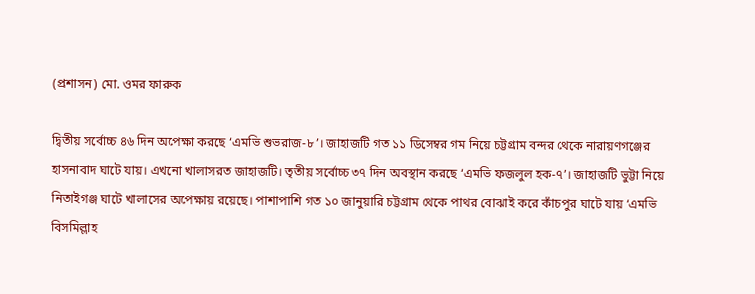(প্রশাসন) মো. ওমর ফারুক

দ্বিতীয় সর্বোচ্চ ৪৬ দিন অপেক্ষা করছে ‘এমভি শুভরাজ-৮’। জাহাজটি গত ১১ ডিসেম্বর গম নিয়ে চট্টগ্রাম বন্দর থেকে নারায়ণগঞ্জের হাসনাবাদ ঘাটে যায়। এখনো খালাসরত জাহাজটি। তৃতীয় সর্বোচ্চ ৩৭ দিন অবস্থান করছে ‘এমভি ফজলুল হক-৭’। জাহাজটি ভুট্টা নিয়ে নিতাইগঞ্জ ঘাটে খালাসের অপেক্ষায় রয়েছে। পাশাপাশি গত ১০ জানুয়ারি চট্টগ্রাম থেকে পাথর বোঝাই করে কাঁচপুর ঘাটে যায় ‘এমভি বিসমিল্লাহ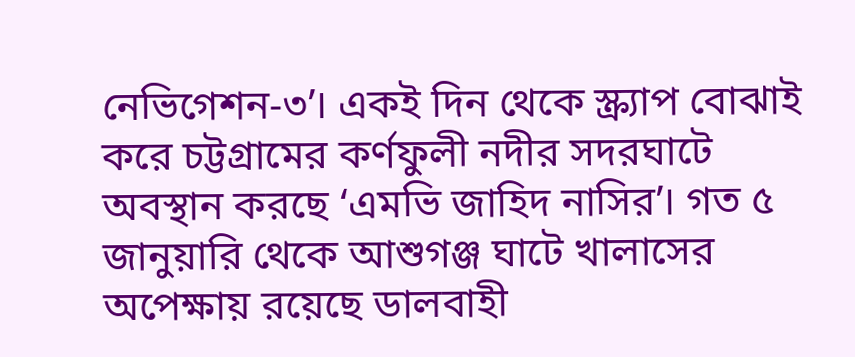নেভিগেশন-৩’। একই দিন থেকে স্ক্র্যাপ বোঝাই করে চট্টগ্রামের কর্ণফুলী নদীর সদরঘাটে অবস্থান করছে ‘এমভি জাহিদ নাসির’। গত ৫ জানুয়ারি থেকে আশুগঞ্জ ঘাটে খালাসের অপেক্ষায় রয়েছে ডালবাহী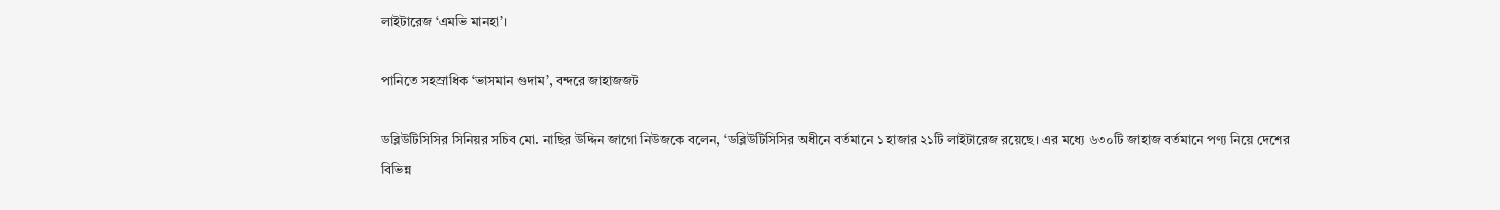লাইটারেজ ‘এমভি মানহা’।

পানিতে সহস্রাধিক ‘ভাসমান গুদাম’, বন্দরে জাহাজজট

ডব্লিউটিসিসির সিনিয়র সচিব মো. নাছির উদ্দিন জাগো নিউজকে বলেন, ‘ডব্লিউটিসিসির অধীনে বর্তমানে ১ হাজার ২১টি লাইটারেজ রয়েছে। এর মধ্যে ৬৩০টি জাহাজ বর্তমানে পণ্য নিয়ে দেশের বিভিন্ন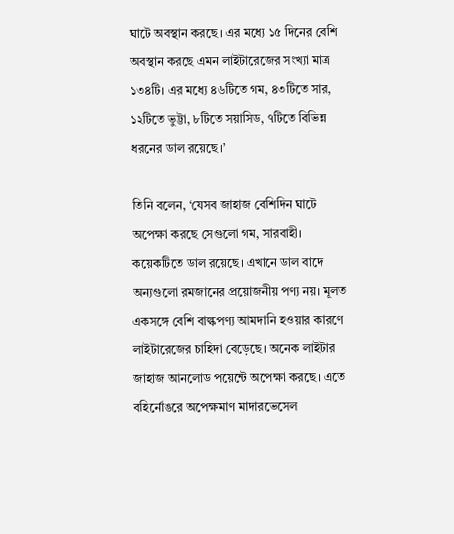ঘাটে অবস্থান করছে। এর মধ্যে ১৫ দিনের বেশি অবস্থান করছে এমন লাইটারেজের সংখ্যা মাত্র ১৩৪টি। এর মধ্যে ৪৬টিতে গম, ৪৩টিতে সার, ১২টিতে ভুট্টা, ৮টিতে সয়াসিড, ৭টিতে বিভিন্ন ধরনের ডাল রয়েছে।’

তিনি বলেন, ‘যেসব জাহাজ বেশিদিন ঘাটে অপেক্ষা করছে সেগুলো গম, সারবাহী। কয়েকটিতে ডাল রয়েছে। এখানে ডাল বাদে অন্যগুলো রমজানের প্রয়োজনীয় পণ্য নয়। মূলত একসঙ্গে বেশি বাল্কপণ্য আমদানি হওয়ার কারণে লাইটারেজের চাহিদা বেড়েছে। অনেক লাইটার জাহাজ আনলোড পয়েন্টে অপেক্ষা করছে। এতে বহির্নোঙরে অপেক্ষমাণ মাদারভেসেল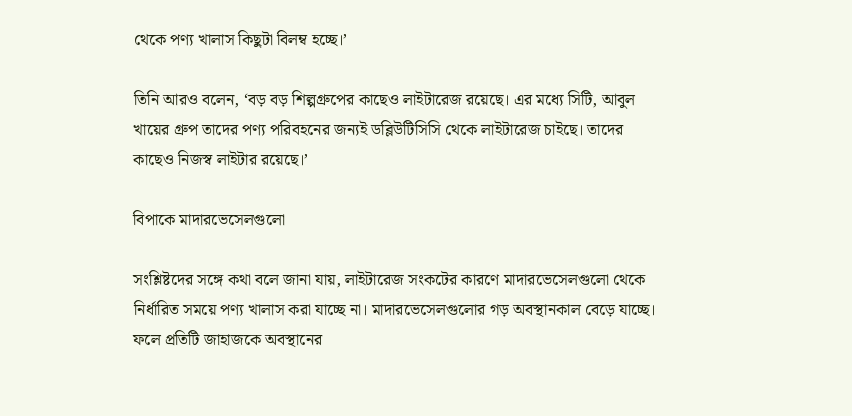থেকে পণ্য খালাস কিছুটা বিলম্ব হচ্ছে।’

তিনি আরও বলেন, ‘বড় বড় শিল্পগ্রুপের কাছেও লাইটারেজ রয়েছে। এর মধ্যে সিটি, আবুল খায়ের গ্রুপ তাদের পণ্য পরিবহনের জন্যই ডব্লিউটিসিসি থেকে লাইটারেজ চাইছে। তাদের কাছেও নিজস্ব লাইটার রয়েছে।’

বিপাকে মাদারভেসেলগুলো

সংশ্লিষ্টদের সঙ্গে কথা বলে জানা যায়, লাইটারেজ সংকটের কারণে মাদারভেসেলগুলো থেকে নির্ধারিত সময়ে পণ্য খালাস করা যাচ্ছে না। মাদারভেসেলগুলোর গড় অবস্থানকাল বেড়ে যাচ্ছে। ফলে প্রতিটি জাহাজকে অবস্থানের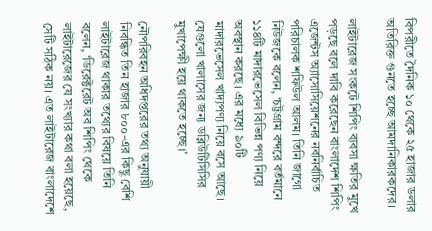বিপরীতে দৈনিক ১০ থেকে ২৫ হাজার ডলার অতিরিক্ত গুনতে হচ্ছে আমদানিকারকদের।

লাইটারেজ সংকটে শিপিং ব্যবসা ক্ষতির মুখে পড়ছে বলে দাবি করেছেন বাংলাদেশ শিপিং এজেন্টস অ্যাসোসিয়েশনের নবনির্বাচিত পরিচালক শফিউল আলম। তিনি জাগো নিউজকে বলেন, ‘চট্টগ্রাম বন্দরে বর্তমানে ১১৪টি মাদারভেসেল বিভিন্ন পণ্য নিয়ে অবস্থান করছে। এর মধ্যে ৯০টি মাদারভেসেল খাদ্যপণ্য নিয়ে বসে আছে। যেগুলো খালাসের জন্য ডব্লিউটিসিসির মুখাপেক্ষী হয়ে থাকতে হচ্ছে।’

নৌপরিবহন অধিদপ্তরের তথ্য অনুযায়ী নিবন্ধিত তিন হাজার ৮০০-এর কিছু বেশি লাইটারেজ থাকার তথ্যের বিষয়ে তিনি বলেন, ‘ডিরেক্টরেট অব শিপিং থেকে লাইটারেজের যে সংখ্যার কথা বলা হয়েছে, সেটি সঠিক নয়। এত লাইটারেজ বাংলাদেশে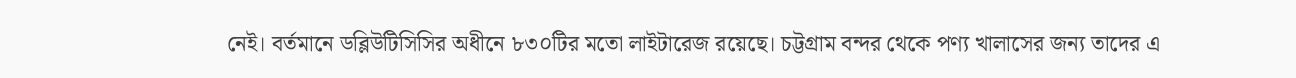নেই। বর্তমানে ডব্লিউটিসিসির অধীনে ৮৩০টির মতো লাইটারেজ রয়েছে। চট্টগ্রাম বন্দর থেকে পণ্য খালাসের জন্য তাদের এ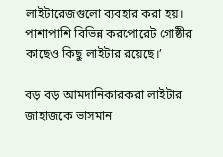লাইটারেজগুলো ব্যবহার করা হয়। পাশাপাশি বিভিন্ন করপোরেট গোষ্ঠীর কাছেও কিছু লাইটার রয়েছে।’

বড় বড় আমদানিকারকরা লাইটার জাহাজকে ভাসমান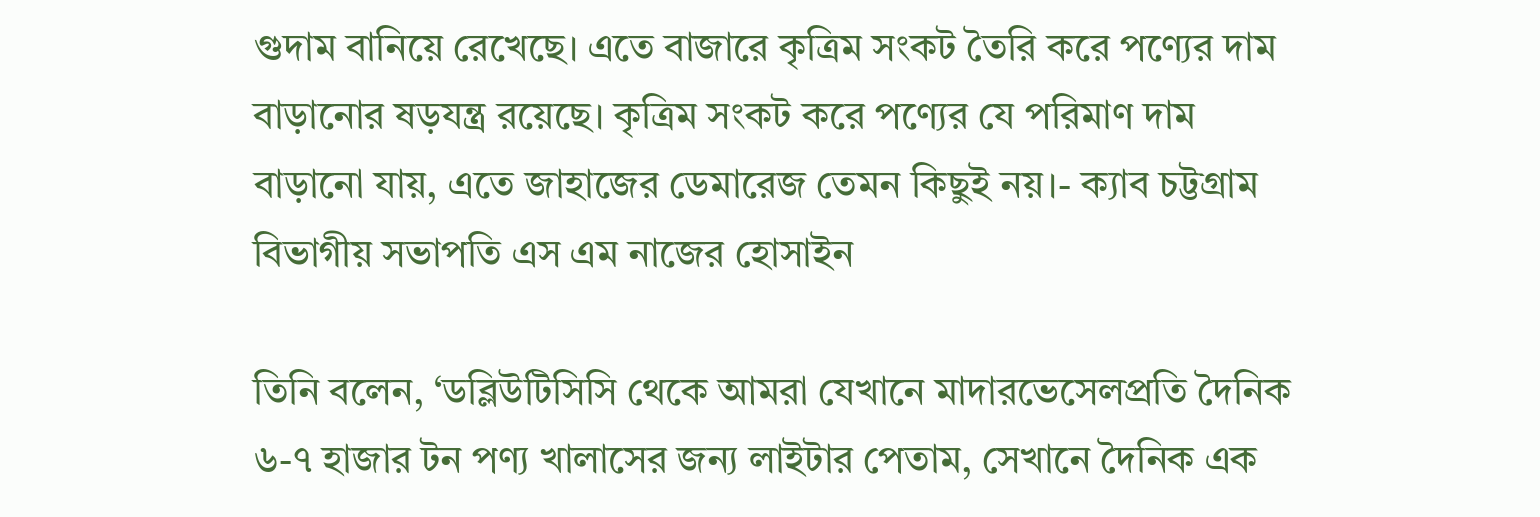গুদাম বানিয়ে রেখেছে। এতে বাজারে কৃত্রিম সংকট তৈরি করে পণ্যের দাম বাড়ানোর ষড়যন্ত্র রয়েছে। কৃত্রিম সংকট করে পণ্যের যে পরিমাণ দাম বাড়ানো যায়, এতে জাহাজের ডেমারেজ তেমন কিছুই নয়।- ক্যাব চট্টগ্রাম বিভাগীয় সভাপতি এস এম নাজের হোসাইন

তিনি বলেন, ‘ডব্লিউটিসিসি থেকে আমরা যেখানে মাদারভেসেলপ্রতি দৈনিক ৬-৭ হাজার টন পণ্য খালাসের জন্য লাইটার পেতাম, সেখানে দৈনিক এক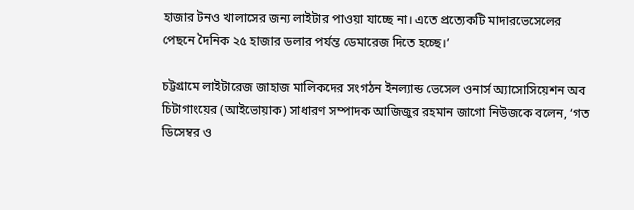হাজার টনও খালাসের জন্য লাইটার পাওয়া যাচ্ছে না। এতে প্রত্যেকটি মাদারভেসেলের পেছনে দৈনিক ২৫ হাজার ডলার পর্যন্ত ডেমারেজ দিতে হচ্ছে।’

চট্টগ্রামে লাইটারেজ জাহাজ মালিকদের সংগঠন ইনল্যান্ড ভেসেল ওনার্স অ্যাসোসিয়েশন অব চিটাগাংয়ের (আইভোয়াক) সাধারণ সম্পাদক আজিজুর রহমান জাগো নিউজকে বলেন, ‘গত ডিসেম্বর ও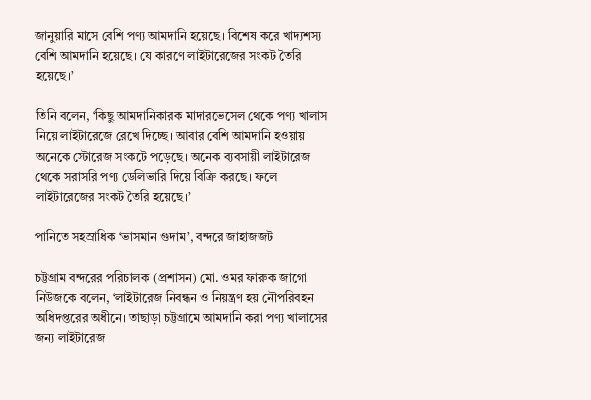জানুয়ারি মাসে বেশি পণ্য আমদানি হয়েছে। বিশেষ করে খাদ্যশস্য বেশি আমদানি হয়েছে। যে কারণে লাইটারেজের সংকট তৈরি হয়েছে।’

তিনি বলেন, ‘কিছু আমদানিকারক মাদারভেসেল থেকে পণ্য খালাস নিয়ে লাইটারেজে রেখে দিচ্ছে। আবার বেশি আমদানি হওয়ায় অনেকে স্টোরেজ সংকটে পড়েছে। অনেক ব্যবসায়ী লাইটারেজ থেকে সরাসরি পণ্য ডেলিভারি দিয়ে বিক্রি করছে। ফলে লাইটারেজের সংকট তৈরি হয়েছে।’

পানিতে সহস্রাধিক ‘ভাসমান গুদাম’, বন্দরে জাহাজজট

চট্টগ্রাম বন্দরের পরিচালক (প্রশাসন) মো. ওমর ফারুক জাগো নিউজকে বলেন, ‘লাইটারেজ নিবন্ধন ও নিয়ন্ত্রণ হয় নৌপরিবহন অধিদপ্তরের অধীনে। তাছাড়া চট্টগ্রামে আমদানি করা পণ্য খালাসের জন্য লাইটারেজ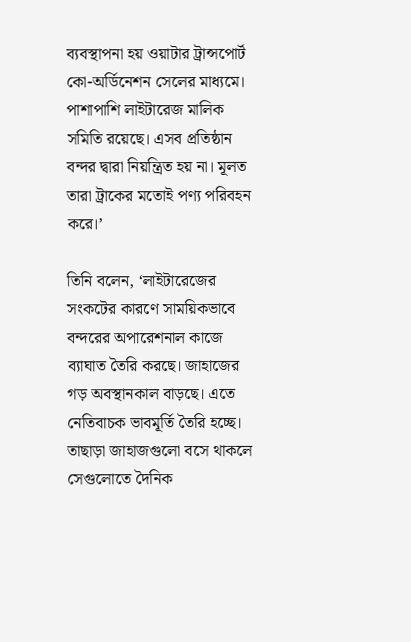ব্যবস্থাপনা হয় ওয়াটার ট্রান্সপোর্ট কো-অর্ডিনেশন সেলের মাধ্যমে। পাশাপাশি লাইটারেজ মালিক সমিতি রয়েছে। এসব প্রতিষ্ঠান বন্দর দ্বারা নিয়ন্ত্রিত হয় না। মূলত তারা ট্রাকের মতোই পণ্য পরিবহন করে।’

তিনি বলেন, ‘লাইটারেজের সংকটের কারণে সাময়িকভাবে বন্দরের অপারেশনাল কাজে ব্যাঘাত তৈরি করছে। জাহাজের গড় অবস্থানকাল বাড়ছে। এতে নেতিবাচক ভাবমূর্তি তৈরি হচ্ছে। তাছাড়া জাহাজগুলো বসে থাকলে সেগুলোতে দৈনিক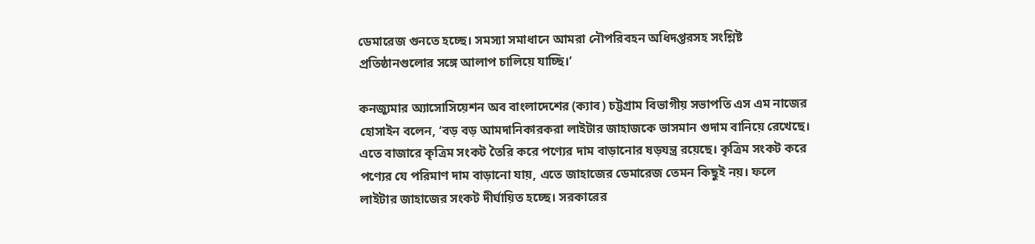ডেমারেজ গুনতে হচ্ছে। সমস্যা সমাধানে আমরা নৌপরিবহন অধিদপ্তরসহ সংশ্লিষ্ট প্রতিষ্ঠানগুলোর সঙ্গে আলাপ চালিয়ে যাচ্ছি।’

কনজ্যুমার অ্যাসোসিয়েশন অব বাংলাদেশের (ক্যাব) চট্টগ্রাম বিভাগীয় সভাপতি এস এম নাজের হোসাইন বলেন, ‘বড় বড় আমদানিকারকরা লাইটার জাহাজকে ভাসমান গুদাম বানিয়ে রেখেছে। এতে বাজারে কৃত্রিম সংকট তৈরি করে পণ্যের দাম বাড়ানোর ষড়যন্ত্র রয়েছে। কৃত্রিম সংকট করে পণ্যের যে পরিমাণ দাম বাড়ানো যায়, এতে জাহাজের ডেমারেজ তেমন কিছুই নয়। ফলে লাইটার জাহাজের সংকট দীর্ঘায়িত হচ্ছে। সরকারের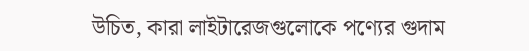উচিত, কারা লাইটারেজগুলোকে পণ্যের গুদাম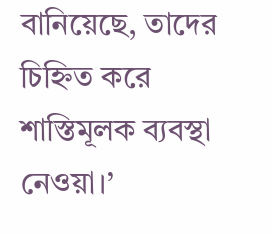বানিয়েছে, তাদের চিহ্নিত করে শাস্তিমূলক ব্যবস্থা নেওয়া।’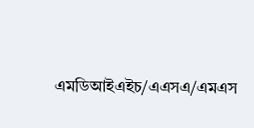এমডিআইএইচ/এএসএ/এমএস